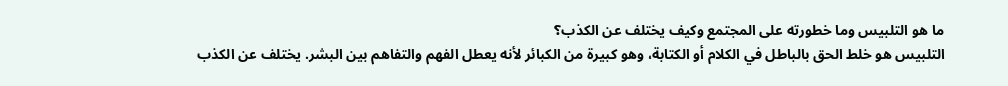ما هو التلبيس وما خطورته على المجتمع وكيف يختلف عن الكذب؟
التلبيس هو خلط الحق بالباطل في الكلام أو الكتابة، وهو كبيرة من الكبائر لأنه يعطل الفهم والتفاهم بين البشر. يختلف عن الكذب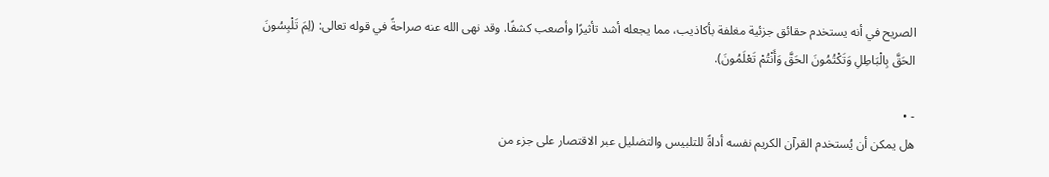الصريح في أنه يستخدم حقائق جزئية مغلفة بأكاذيب، مما يجعله أشد تأثيرًا وأصعب كشفًا. وقد نهى الله عنه صراحةً في قوله تعالى: (لِمَ تَلْبِسُونَ الحَقَّ بِالْبَاطِلِ وَتَكْتُمُونَ الحَقَّ وَأَنْتُمْ تَعْلَمُونَ).

- •
هل يمكن أن يُستخدم القرآن الكريم نفسه أداةً للتلبيس والتضليل عبر الاقتصار على جزء من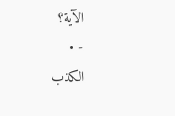الآية؟
- •
الكذب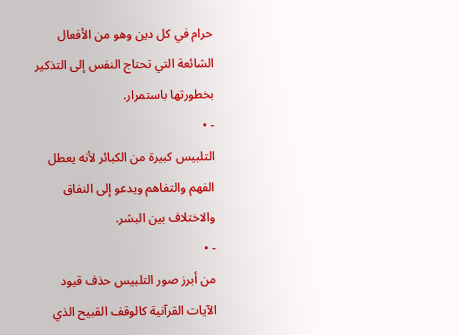حرام في كل دين وهو من الأفعال الشائعة التي تحتاج النفس إلى التذكير بخطورتها باستمرار.
- •
التلبيس كبيرة من الكبائر لأنه يعطل الفهم والتفاهم ويدعو إلى النفاق والاختلاف بين البشر.
- •
من أبرز صور التلبيس حذف قيود الآيات القرآنية كالوقف القبيح الذي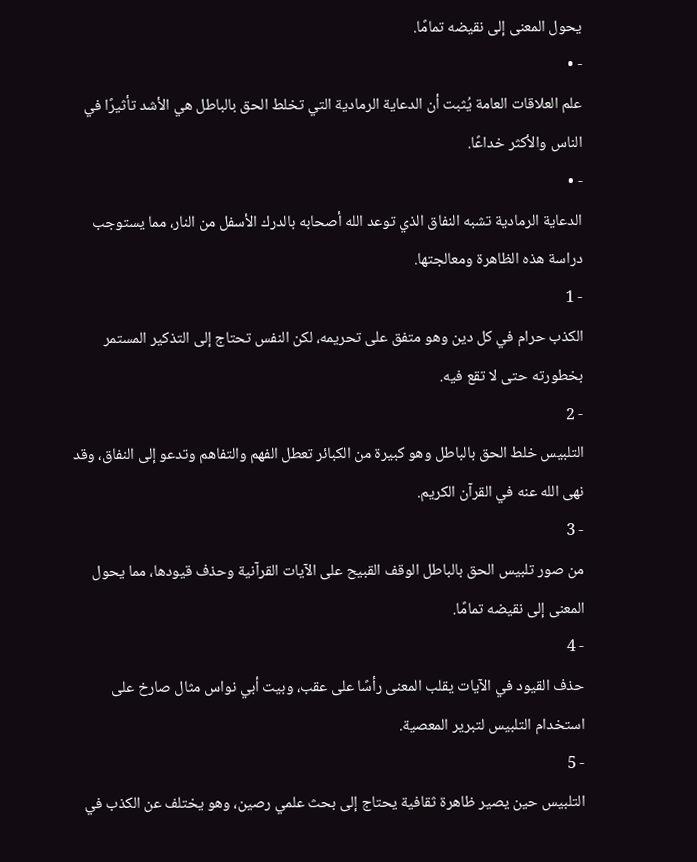يحول المعنى إلى نقيضه تمامًا.
- •
علم العلاقات العامة يُثبت أن الدعاية الرمادية التي تخلط الحق بالباطل هي الأشد تأثيرًا في الناس والأكثر خداعًا.
- •
الدعاية الرمادية تشبه النفاق الذي توعد الله أصحابه بالدرك الأسفل من النار، مما يستوجب دراسة هذه الظاهرة ومعالجتها.
- 1
الكذب حرام في كل دين وهو متفق على تحريمه، لكن النفس تحتاج إلى التذكير المستمر بخطورته حتى لا تقع فيه.
- 2
التلبيس خلط الحق بالباطل وهو كبيرة من الكبائر تعطل الفهم والتفاهم وتدعو إلى النفاق، وقد نهى الله عنه في القرآن الكريم.
- 3
من صور تلبيس الحق بالباطل الوقف القبيح على الآيات القرآنية وحذف قيودها، مما يحول المعنى إلى نقيضه تمامًا.
- 4
حذف القيود في الآيات يقلب المعنى رأسًا على عقب، وبيت أبي نواس مثال صارخ على استخدام التلبيس لتبرير المعصية.
- 5
التلبيس حين يصير ظاهرة ثقافية يحتاج إلى بحث علمي رصين، وهو يختلف عن الكذب في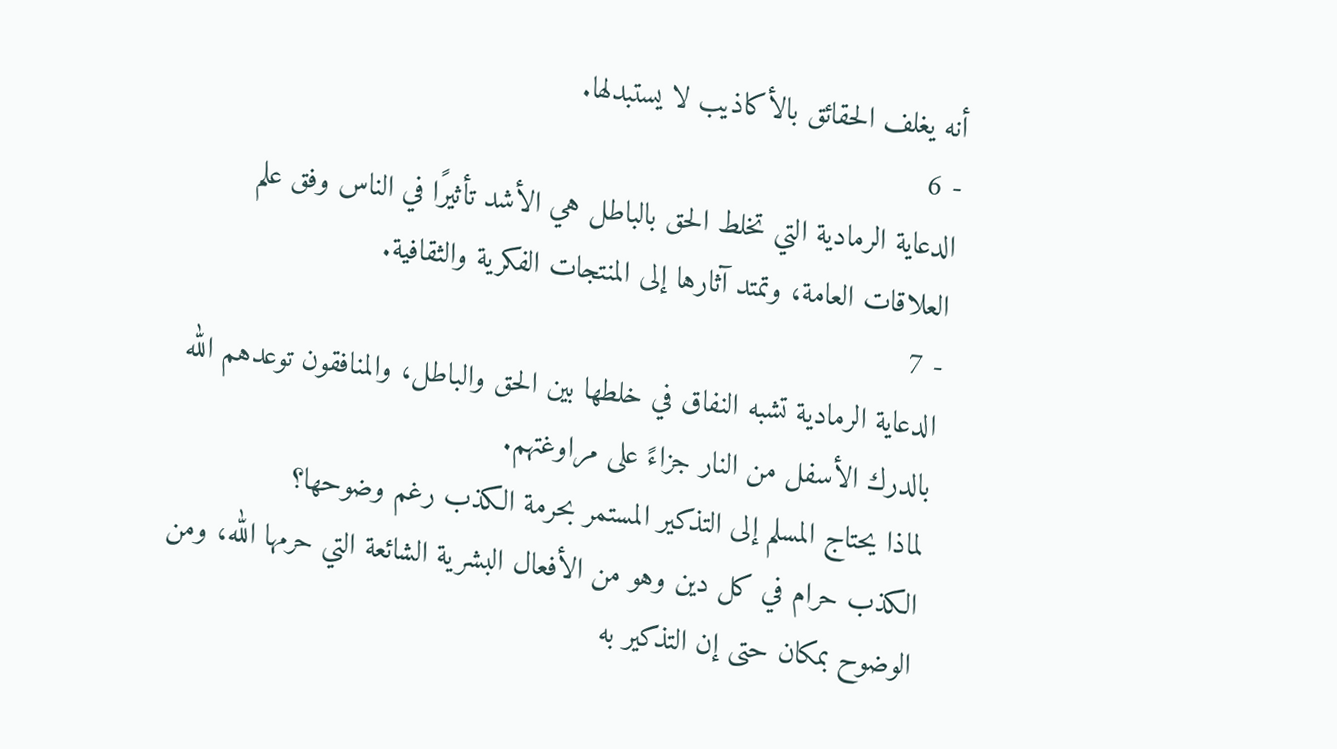أنه يغلف الحقائق بالأكاذيب لا يستبدلها.
- 6
الدعاية الرمادية التي تخلط الحق بالباطل هي الأشد تأثيرًا في الناس وفق علم العلاقات العامة، وتمتد آثارها إلى المنتجات الفكرية والثقافية.
- 7
الدعاية الرمادية تشبه النفاق في خلطها بين الحق والباطل، والمنافقون توعدهم الله بالدرك الأسفل من النار جزاءً على مراوغتهم.
لماذا يحتاج المسلم إلى التذكير المستمر بحرمة الكذب رغم وضوحها؟
الكذب حرام في كل دين وهو من الأفعال البشرية الشائعة التي حرمها الله، ومن الوضوح بمكان حتى إن التذكير به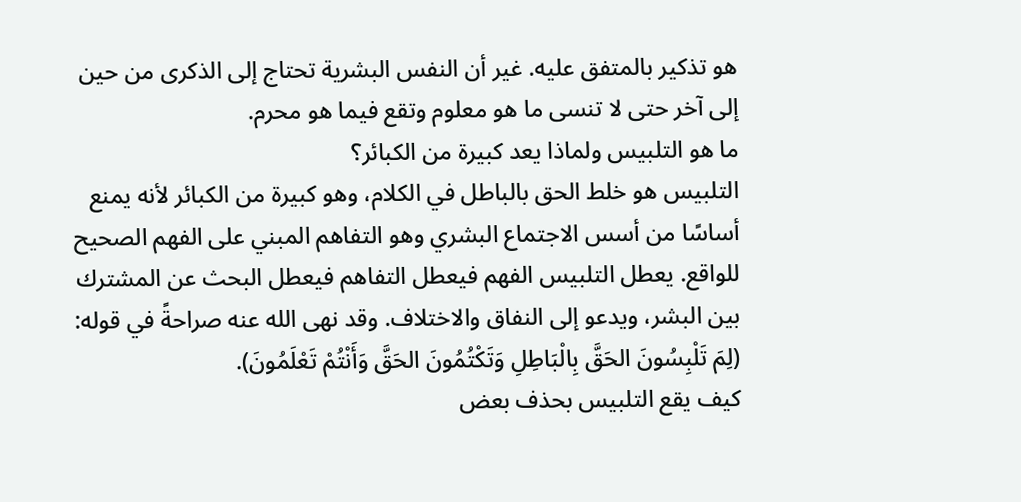هو تذكير بالمتفق عليه. غير أن النفس البشرية تحتاج إلى الذكرى من حين إلى آخر حتى لا تنسى ما هو معلوم وتقع فيما هو محرم.
ما هو التلبيس ولماذا يعد كبيرة من الكبائر؟
التلبيس هو خلط الحق بالباطل في الكلام، وهو كبيرة من الكبائر لأنه يمنع أساسًا من أسس الاجتماع البشري وهو التفاهم المبني على الفهم الصحيح للواقع. يعطل التلبيس الفهم فيعطل التفاهم فيعطل البحث عن المشترك بين البشر، ويدعو إلى النفاق والاختلاف. وقد نهى الله عنه صراحةً في قوله: (لِمَ تَلْبِسُونَ الحَقَّ بِالْبَاطِلِ وَتَكْتُمُونَ الحَقَّ وَأَنْتُمْ تَعْلَمُونَ).
كيف يقع التلبيس بحذف بعض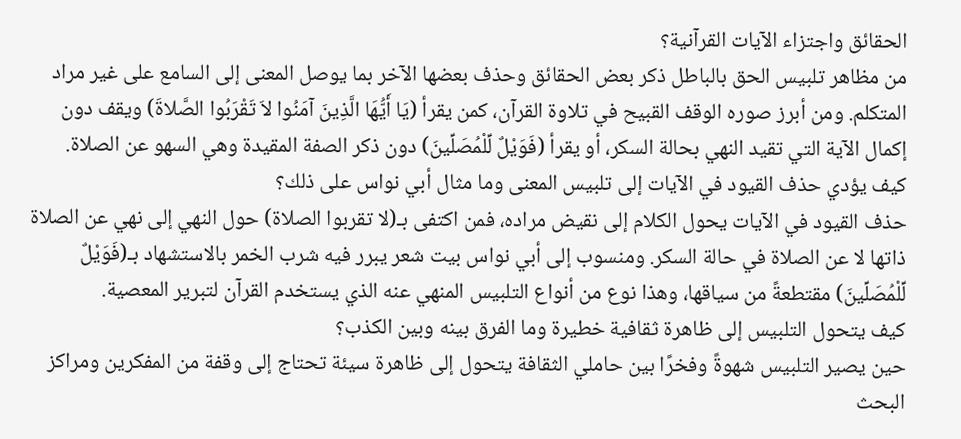الحقائق واجتزاء الآيات القرآنية؟
من مظاهر تلبيس الحق بالباطل ذكر بعض الحقائق وحذف بعضها الآخر بما يوصل المعنى إلى السامع على غير مراد المتكلم. ومن أبرز صوره الوقف القبيح في تلاوة القرآن، كمن يقرأ (يَا أَيُّهَا الَّذِينَ آمَنُوا لاَ تَقْرَبُوا الصَّلاةَ) ويقف دون إكمال الآية التي تقيد النهي بحالة السكر، أو يقرأ (فَوَيْلٌ لِّلْمُصَلِّينَ) دون ذكر الصفة المقيدة وهي السهو عن الصلاة.
كيف يؤدي حذف القيود في الآيات إلى تلبيس المعنى وما مثال أبي نواس على ذلك؟
حذف القيود في الآيات يحول الكلام إلى نقيض مراده، فمن اكتفى بـ(لا تقربوا الصلاة) حول النهي إلى نهي عن الصلاة ذاتها لا عن الصلاة في حالة السكر. ومنسوب إلى أبي نواس بيت شعر يبرر فيه شرب الخمر بالاستشهاد بـ(فَوَيْلٌ لِّلْمُصَلِّينَ) مقتطعةً من سياقها، وهذا نوع من أنواع التلبيس المنهي عنه الذي يستخدم القرآن لتبرير المعصية.
كيف يتحول التلبيس إلى ظاهرة ثقافية خطيرة وما الفرق بينه وبين الكذب؟
حين يصير التلبيس شهوةً وفخرًا بين حاملي الثقافة يتحول إلى ظاهرة سيئة تحتاج إلى وقفة من المفكرين ومراكز البحث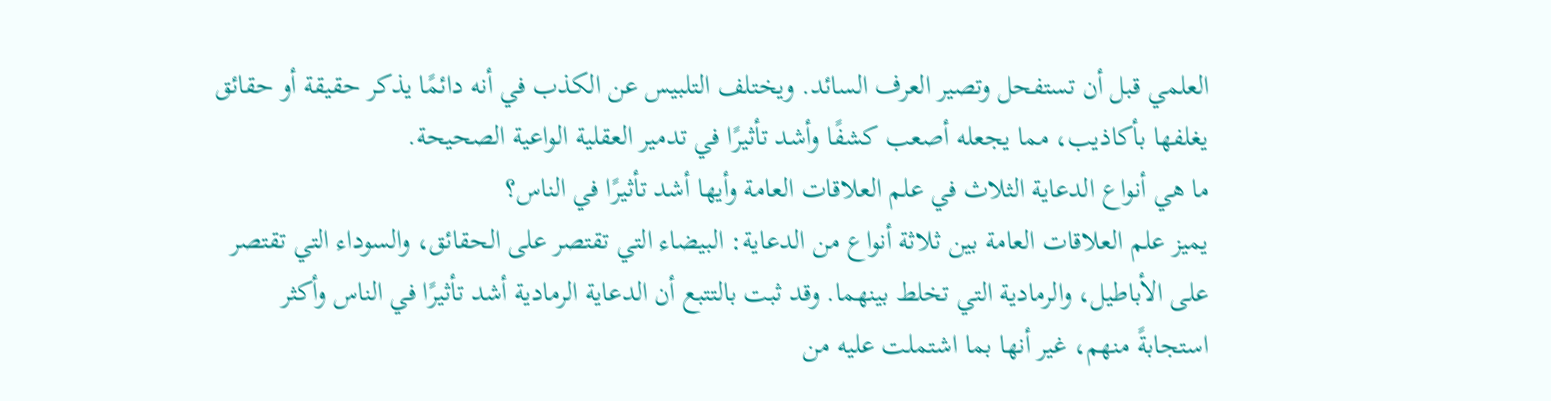العلمي قبل أن تستفحل وتصير العرف السائد. ويختلف التلبيس عن الكذب في أنه دائمًا يذكر حقيقة أو حقائق يغلفها بأكاذيب، مما يجعله أصعب كشفًا وأشد تأثيرًا في تدمير العقلية الواعية الصحيحة.
ما هي أنواع الدعاية الثلاث في علم العلاقات العامة وأيها أشد تأثيرًا في الناس؟
يميز علم العلاقات العامة بين ثلاثة أنواع من الدعاية: البيضاء التي تقتصر على الحقائق، والسوداء التي تقتصر على الأباطيل، والرمادية التي تخلط بينهما. وقد ثبت بالتتبع أن الدعاية الرمادية أشد تأثيرًا في الناس وأكثر استجابةً منهم، غير أنها بما اشتملت عليه من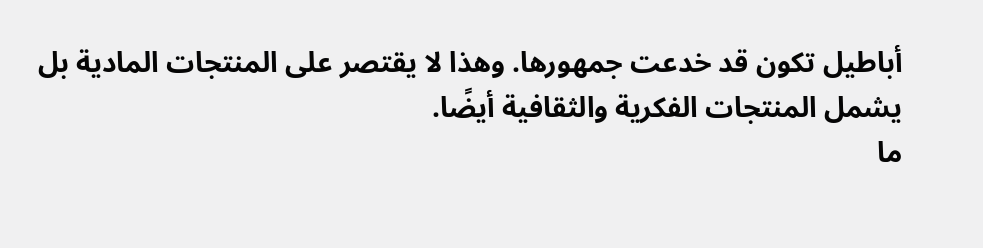أباطيل تكون قد خدعت جمهورها. وهذا لا يقتصر على المنتجات المادية بل يشمل المنتجات الفكرية والثقافية أيضًا.
ما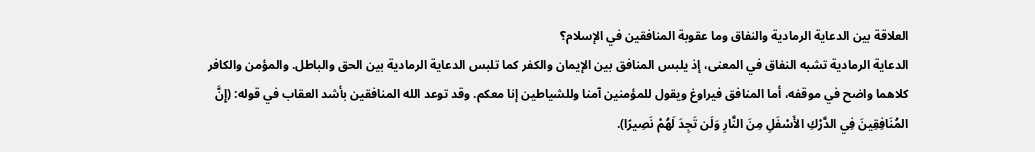العلاقة بين الدعاية الرمادية والنفاق وما عقوبة المنافقين في الإسلام؟
الدعاية الرمادية تشبه النفاق في المعنى، إذ يلبس المنافق بين الإيمان والكفر كما تلبس الدعاية الرمادية بين الحق والباطل. والمؤمن والكافر كلاهما واضح في موقفه، أما المنافق فيراوغ ويقول للمؤمنين آمنا وللشياطين إنا معكم. وقد توعد الله المنافقين بأشد العقاب في قوله: (إِنَّ المُنَافِقِينَ فِي الدَّرْكِ الأَسْفَلِ مِنَ النَّارِ وَلَن تَجِدَ لَهُمْ نَصِيرًا).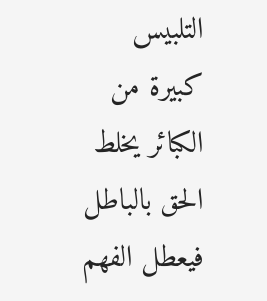التلبيس كبيرة من الكبائر يخلط الحق بالباطل فيعطل الفهم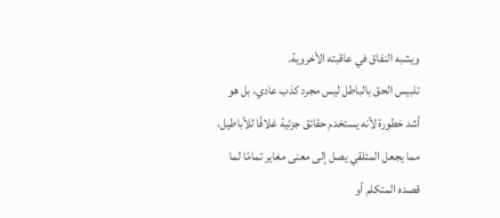ويشبه النفاق في عاقبته الأخروية.
تلبيس الحق بالباطل ليس مجرد كذب عادي، بل هو أشد خطورة لأنه يستخدم حقائق جزئية غلافًا للأباطيل، مما يجعل المتلقي يصل إلى معنى مغاير تمامًا لما قصده المتكلم أو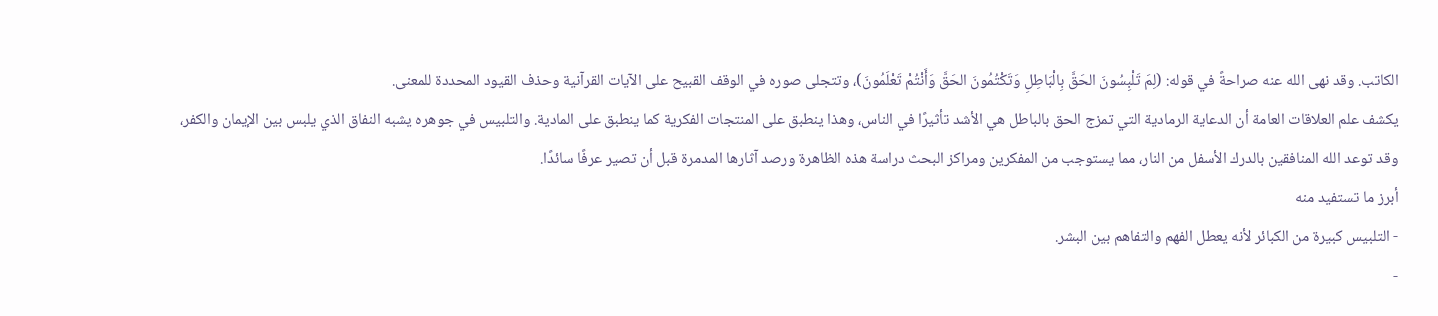الكاتب. وقد نهى الله عنه صراحةً في قوله: (لِمَ تَلْبِسُونَ الحَقَّ بِالْبَاطِلِ وَتَكْتُمُونَ الحَقَّ وَأَنْتُمْ تَعْلَمُونَ)، وتتجلى صوره في الوقف القبيح على الآيات القرآنية وحذف القيود المحددة للمعنى.
يكشف علم العلاقات العامة أن الدعاية الرمادية التي تمزج الحق بالباطل هي الأشد تأثيرًا في الناس، وهذا ينطبق على المنتجات الفكرية كما ينطبق على المادية. والتلبيس في جوهره يشبه النفاق الذي يلبس بين الإيمان والكفر، وقد توعد الله المنافقين بالدرك الأسفل من النار، مما يستوجب من المفكرين ومراكز البحث دراسة هذه الظاهرة ورصد آثارها المدمرة قبل أن تصير عرفًا سائدًا.
أبرز ما تستفيد منه
- التلبيس كبيرة من الكبائر لأنه يعطل الفهم والتفاهم بين البشر.
-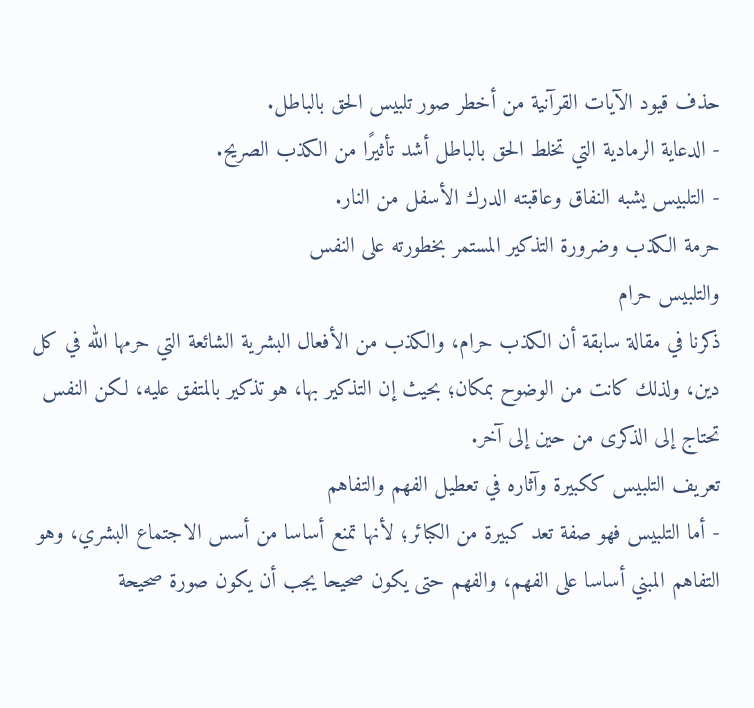حذف قيود الآيات القرآنية من أخطر صور تلبيس الحق بالباطل.
- الدعاية الرمادية التي تخلط الحق بالباطل أشد تأثيرًا من الكذب الصريح.
- التلبيس يشبه النفاق وعاقبته الدرك الأسفل من النار.
حرمة الكذب وضرورة التذكير المستمر بخطورته على النفس
والتلبيس حرام
ذكرنا في مقالة سابقة أن الكذب حرام، والكذب من الأفعال البشرية الشائعة التي حرمها الله في كل دين، ولذلك كانت من الوضوح بمكان؛ بحيث إن التذكير بها، هو تذكير بالمتفق عليه، لكن النفس تحتاج إلى الذكرى من حين إلى آخر.
تعريف التلبيس ككبيرة وآثاره في تعطيل الفهم والتفاهم
- أما التلبيس فهو صفة تعد كبيرة من الكبائر؛ لأنها تمنع أساسا من أسس الاجتماع البشري، وهو التفاهم المبني أساسا على الفهم، والفهم حتى يكون صحيحا يجب أن يكون صورة صحيحة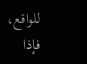للواقع، فإذا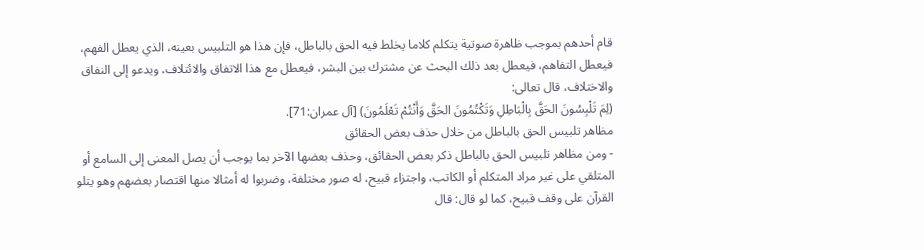قام أحدهم بموجب ظاهرة صوتية يتكلم كلاما يخلط فيه الحق بالباطل، فإن هذا هو التلبيس بعينه، الذي يعطل الفهم، فيعطل التفاهم، فيعطل بعد ذلك البحث عن مشترك بين البشر، فيعطل مع هذا الاتفاق والائتلاف، ويدعو إلى النفاق والاختلاف، قال تعالى:
(لِمَ تَلْبِسُونَ الحَقَّ بِالْبَاطِلِ وَتَكْتُمُونَ الحَقَّ وَأَنْتُمْ تَعْلَمُونَ) [آل عمران:71].
مظاهر تلبيس الحق بالباطل من خلال حذف بعض الحقائق
- ومن مظاهر تلبيس الحق بالباطل ذكر بعض الحقائق، وحذف بعضها الآخر بما يوجب أن يصل المعنى إلى السامع أو المتلقي على غير مراد المتكلم أو الكاتب، واجتزاء قبيح، له صور مختلفة، وضربوا له أمثالا منها اقتصار بعضهم وهو يتلو القرآن على وقف قبيح، كما لو قال: قال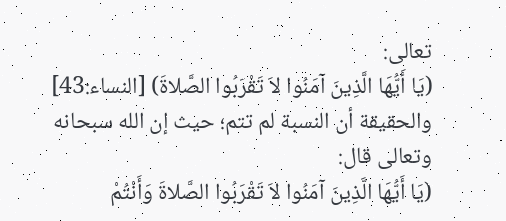تعالى:
(يَا أَيُّهَا الَّذِينَ آمَنُوا لاَ تَقْرَبُوا الصَّلاةَ) [النساء:43]
والحقيقة أن النسبة لم تتم؛ حيث إن الله سبحانه وتعالى قال:
(يَا أَيُّهَا الَّذِينَ آمَنُوا لاَ تَقْرَبُوا الصَّلاةَ وَأَنْتُمْ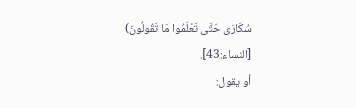سُكَارَى حَتَّى تَعْلَمُوا مَا تَقُولُونَ) [النساء:43].
أو يقول: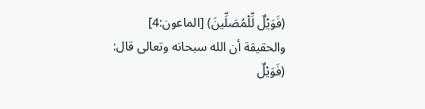(فَوَيْلٌ لِّلْمُصَلِّينَ) [الماعون:4]
والحقيقة أن الله سبحانه وتعالى قال:
(فَوَيْلٌ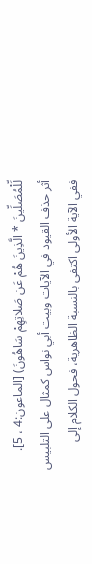لِّلْمُصَلِّينَ * الَّذِينَ هُمْ عَن صَلاتِهِمْ سَاهُونَ) [الماعون:4 ، 5].
أثر حذف القيود في الآيات وبيت أبي نواس كمثال على التلبيس
ففي الآية الأولى اكتفى بالنسبة الظاهرية، فحول الكلام إلى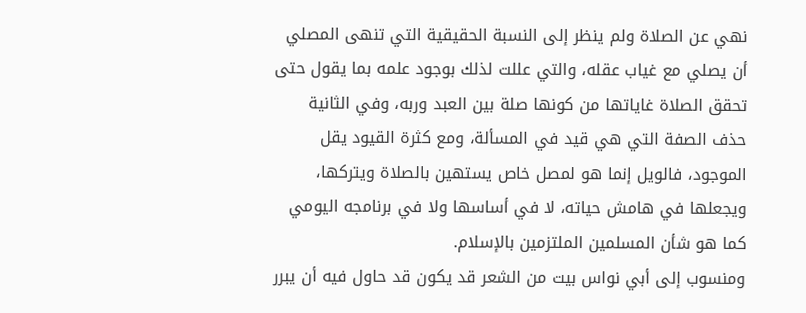نهي عن الصلاة ولم ينظر إلى النسبة الحقيقية التي تنهى المصلي أن يصلي مع غياب عقله، والتي عللت لذلك بوجود علمه بما يقول حتى تحقق الصلاة غاياتها من كونها صلة بين العبد وربه، وفي الثانية حذف الصفة التي هي قيد في المسألة، ومع كثرة القيود يقل الموجود، فالويل إنما هو لمصل خاص يستهين بالصلاة ويتركها، ويجعلها في هامش حياته، لا في أساسها ولا في برنامجه اليومي كما هو شأن المسلمين الملتزمين بالإسلام.
ومنسوب إلى أبي نواس بيت من الشعر قد يكون قد حاول فيه أن يبرر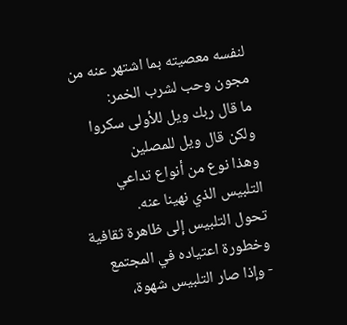لنفسه معصيته بما اشتهر عنه من مجون وحب لشرب الخمر:
ما قال ربك ويل للأولى سكروا
ولكن قال ويل للمصلين
وهذا نوع من أنواع تداعي التلبيس الذي نهينا عنه.
تحول التلبيس إلى ظاهرة ثقافية وخطورة اعتياده في المجتمع
- وإذا صار التلبيس شهوة،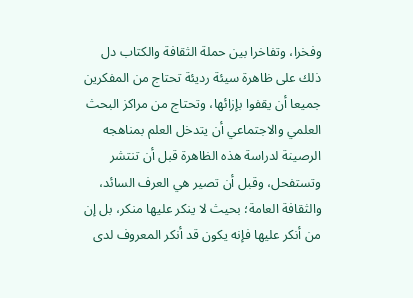وفخرا، وتفاخرا بين حملة الثقافة والكتاب دل ذلك على ظاهرة سيئة رديئة تحتاج من المفكرين جميعا أن يقفوا بإزائها، وتحتاج من مراكز البحث العلمي والاجتماعي أن يتدخل العلم بمناهجه الرصينة لدراسة هذه الظاهرة قبل أن تنتشر وتستفحل، وقبل أن تصير هي العرف السائد، والثقافة العامة؛ بحيث لا ينكر عليها منكر، بل إن من أنكر عليها فإنه يكون قد أنكر المعروف لدى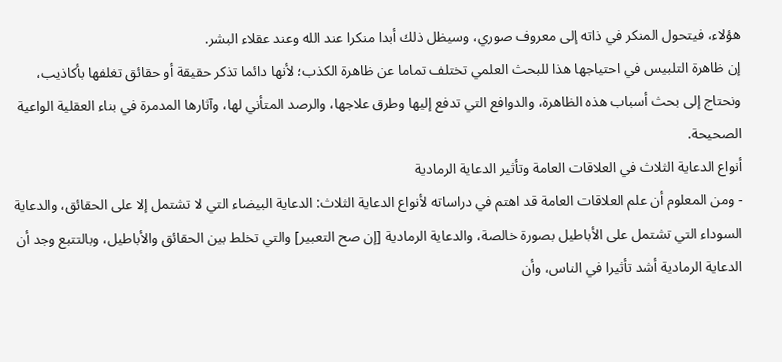هؤلاء، فيتحول المنكر في ذاته إلى معروف صوري، وسيظل ذلك أبدا منكرا عند الله وعند عقلاء البشر.
إن ظاهرة التلبيس في احتياجها هذا للبحث العلمي تختلف تماما عن ظاهرة الكذب؛ لأنها دائما تذكر حقيقة أو حقائق تغلفها بأكاذيب، ونحتاج إلى بحث أسباب هذه الظاهرة، والدوافع التي تدفع إليها وطرق علاجها، والرصد المتأني لها، وآثارها المدمرة في بناء العقلية الواعية الصحيحة.
أنواع الدعاية الثلاث في العلاقات العامة وتأثير الدعاية الرمادية
- ومن المعلوم أن علم العلاقات العامة قد اهتم في دراساته لأنواع الدعاية الثلاث: الدعاية البيضاء التي لا تشتمل إلا على الحقائق، والدعاية السوداء التي تشتمل على الأباطيل بصورة خالصة، والدعاية الرمادية [إن صح التعبير] والتي تخلط بين الحقائق والأباطيل، وبالتتبع وجد أن الدعاية الرمادية أشد تأثيرا في الناس، وأن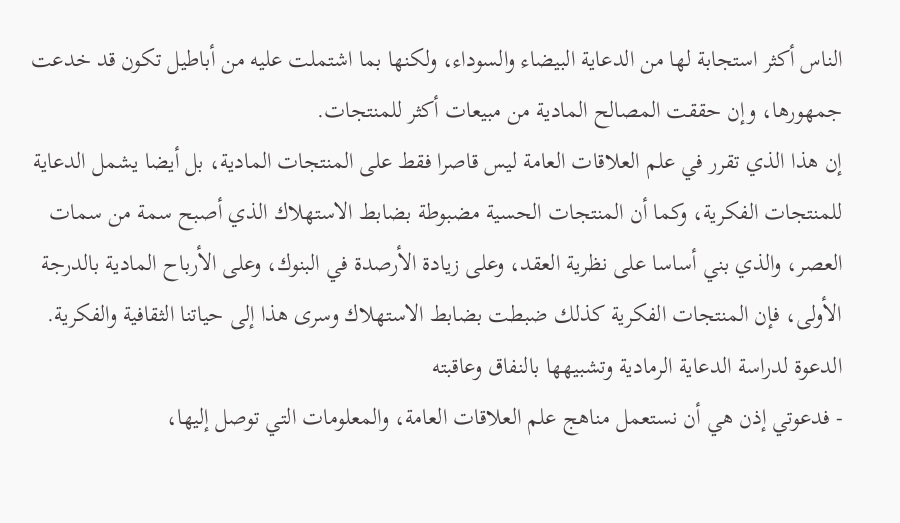الناس أكثر استجابة لها من الدعاية البيضاء والسوداء، ولكنها بما اشتملت عليه من أباطيل تكون قد خدعت جمهورها، وإن حققت المصالح المادية من مبيعات أكثر للمنتجات.
إن هذا الذي تقرر في علم العلاقات العامة ليس قاصرا فقط على المنتجات المادية، بل أيضا يشمل الدعاية للمنتجات الفكرية، وكما أن المنتجات الحسية مضبوطة بضابط الاستهلاك الذي أصبح سمة من سمات العصر، والذي بني أساسا على نظرية العقد، وعلى زيادة الأرصدة في البنوك، وعلى الأرباح المادية بالدرجة الأولى، فإن المنتجات الفكرية كذلك ضبطت بضابط الاستهلاك وسرى هذا إلى حياتنا الثقافية والفكرية.
الدعوة لدراسة الدعاية الرمادية وتشبيهها بالنفاق وعاقبته
- فدعوتي إذن هي أن نستعمل مناهج علم العلاقات العامة، والمعلومات التي توصل إليها،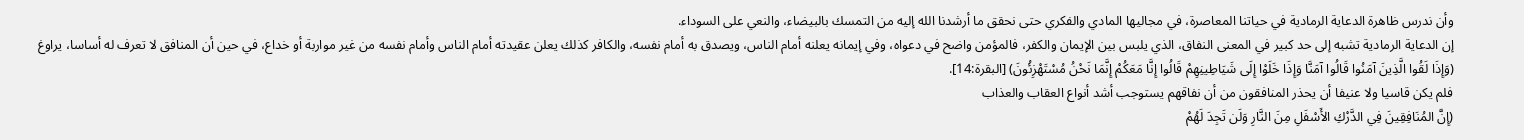وأن ندرس ظاهرة الدعاية الرمادية في حياتنا المعاصرة، في مجاليها المادي والفكري حتى نحقق ما أرشدنا الله إليه من التمسك بالبيضاء، والنعي على السوداء.
إن الدعاية الرمادية تشبه إلى حد كبير في المعنى النفاق، الذي يلبس بين الإيمان والكفر، فالمؤمن واضح في دعواه، وفي إيمانه يعلنه أمام الناس، ويصدق به أمام نفسه، والكافر كذلك يعلن عقيدته أمام الناس وأمام نفسه من غير مواربة أو خداع، في حين أن المنافق لا تعرف له أساسا، يراوغ
(وَإِذَا لَقُوا الَّذِينَ آمَنُوا قَالُوا آمَنَّا وَإِذَا خَلَوْا إِلَى شَيَاطِينِهِمْ قَالُوا إِنَّا مَعَكُمْ إِنَّمَا نَحْنُ مُسْتَهْزِئُونَ) [البقرة:14].
فلم يكن قاسيا ولا عنيفا أن يحذر المنافقون من أن نفاقهم يستوجب أشد أنواع العقاب والعذاب
(إِنَّ المُنَافِقِينَ فِي الدَّرْكِ الأَسْفَلِ مِنَ النَّارِ وَلَن تَجِدَ لَهُمْ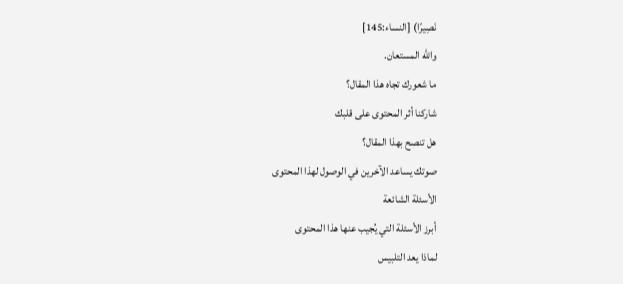نَصِيرًا) [النساء:145]
والله المستعان.
ما شعورك تجاه هذا المقال؟
شاركنا أثر المحتوى على قلبك
هل تنصح بهذا المقال؟
صوتك يساعد الآخرين في الوصول لهذا المحتوى
الأسئلة الشائعة
أبرز الأسئلة التي يُجيب عنها هذا المحتوى
لماذا يعد التلبيس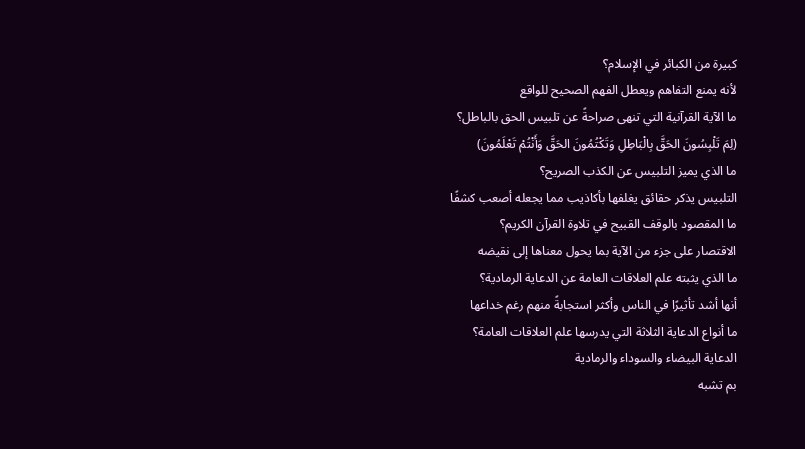كبيرة من الكبائر في الإسلام؟
لأنه يمنع التفاهم ويعطل الفهم الصحيح للواقع
ما الآية القرآنية التي تنهى صراحةً عن تلبيس الحق بالباطل؟
(لِمَ تَلْبِسُونَ الحَقَّ بِالْبَاطِلِ وَتَكْتُمُونَ الحَقَّ وَأَنْتُمْ تَعْلَمُونَ)
ما الذي يميز التلبيس عن الكذب الصريح؟
التلبيس يذكر حقائق يغلفها بأكاذيب مما يجعله أصعب كشفًا
ما المقصود بالوقف القبيح في تلاوة القرآن الكريم؟
الاقتصار على جزء من الآية بما يحول معناها إلى نقيضه
ما الذي يثبته علم العلاقات العامة عن الدعاية الرمادية؟
أنها أشد تأثيرًا في الناس وأكثر استجابةً منهم رغم خداعها
ما أنواع الدعاية الثلاثة التي يدرسها علم العلاقات العامة؟
الدعاية البيضاء والسوداء والرمادية
بم تشبه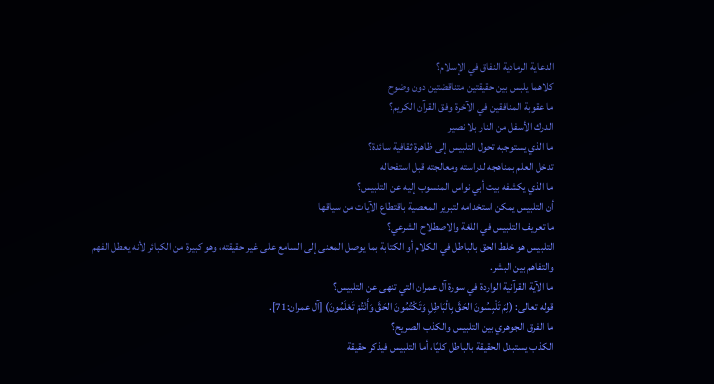الدعاية الرمادية النفاق في الإسلام؟
كلاهما يلبس بين حقيقتين متناقضتين دون وضوح
ما عقوبة المنافقين في الآخرة وفق القرآن الكريم؟
الدرك الأسفل من النار بلا نصير
ما الذي يستوجبه تحول التلبيس إلى ظاهرة ثقافية سائدة؟
تدخل العلم بمناهجه لدراسته ومعالجته قبل استفحاله
ما الذي يكشفه بيت أبي نواس المنسوب إليه عن التلبيس؟
أن التلبيس يمكن استخدامه لتبرير المعصية باقتطاع الآيات من سياقها
ما تعريف التلبيس في اللغة والاصطلاح الشرعي؟
التلبيس هو خلط الحق بالباطل في الكلام أو الكتابة بما يوصل المعنى إلى السامع على غير حقيقته، وهو كبيرة من الكبائر لأنه يعطل الفهم والتفاهم بين البشر.
ما الآية القرآنية الواردة في سورة آل عمران التي تنهى عن التلبيس؟
قوله تعالى: (لِمَ تَلْبِسُونَ الحَقَّ بِالْبَاطِلِ وَتَكْتُمُونَ الحَقَّ وَأَنْتُمْ تَعْلَمُونَ) [آل عمران:71].
ما الفرق الجوهري بين التلبيس والكذب الصريح؟
الكذب يستبدل الحقيقة بالباطل كليًا، أما التلبيس فيذكر حقيقة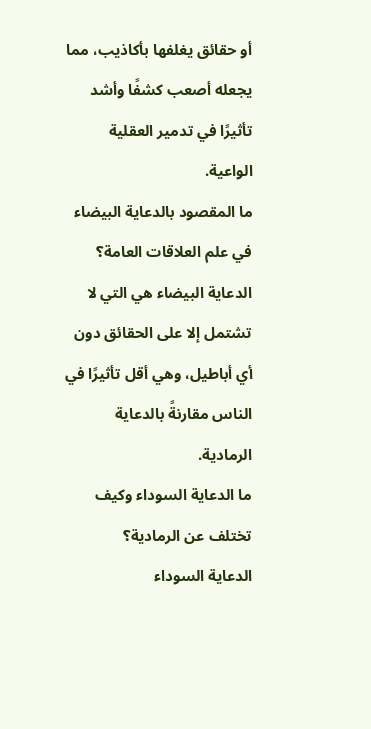أو حقائق يغلفها بأكاذيب، مما يجعله أصعب كشفًا وأشد تأثيرًا في تدمير العقلية الواعية.
ما المقصود بالدعاية البيضاء في علم العلاقات العامة؟
الدعاية البيضاء هي التي لا تشتمل إلا على الحقائق دون أي أباطيل، وهي أقل تأثيرًا في الناس مقارنةً بالدعاية الرمادية.
ما الدعاية السوداء وكيف تختلف عن الرمادية؟
الدعاية السوداء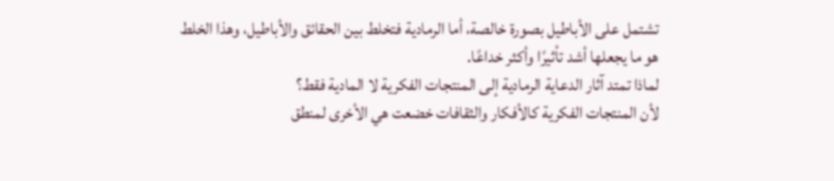تشتمل على الأباطيل بصورة خالصة، أما الرمادية فتخلط بين الحقائق والأباطيل، وهذا الخلط هو ما يجعلها أشد تأثيرًا وأكثر خداعًا.
لماذا تمتد آثار الدعاية الرمادية إلى المنتجات الفكرية لا المادية فقط؟
لأن المنتجات الفكرية كالأفكار والثقافات خضعت هي الأخرى لمنطق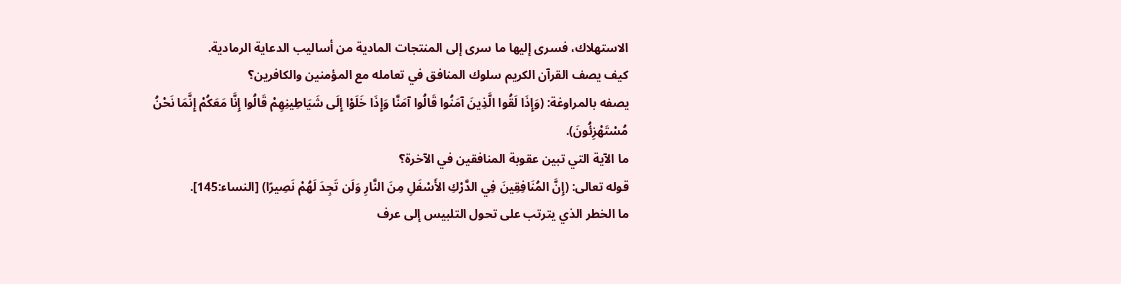الاستهلاك، فسرى إليها ما سرى إلى المنتجات المادية من أساليب الدعاية الرمادية.
كيف يصف القرآن الكريم سلوك المنافق في تعامله مع المؤمنين والكافرين؟
يصفه بالمراوغة: (وَإِذَا لَقُوا الَّذِينَ آمَنُوا قَالُوا آمَنَّا وَإِذَا خَلَوْا إِلَى شَيَاطِينِهِمْ قَالُوا إِنَّا مَعَكُمْ إِنَّمَا نَحْنُ مُسْتَهْزِئُونَ).
ما الآية التي تبين عقوبة المنافقين في الآخرة؟
قوله تعالى: (إِنَّ المُنَافِقِينَ فِي الدَّرْكِ الأَسْفَلِ مِنَ النَّارِ وَلَن تَجِدَ لَهُمْ نَصِيرًا) [النساء:145].
ما الخطر الذي يترتب على تحول التلبيس إلى عرف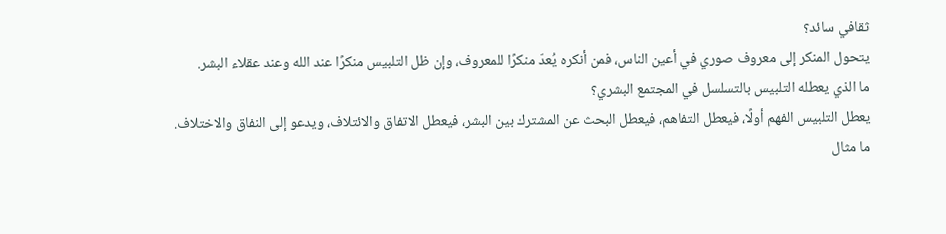ثقافي سائد؟
يتحول المنكر إلى معروف صوري في أعين الناس، فمن أنكره يُعدّ منكرًا للمعروف، وإن ظل التلبيس منكرًا عند الله وعند عقلاء البشر.
ما الذي يعطله التلبيس بالتسلسل في المجتمع البشري؟
يعطل التلبيس الفهم أولًا، فيعطل التفاهم، فيعطل البحث عن المشترك بين البشر، فيعطل الاتفاق والائتلاف، ويدعو إلى النفاق والاختلاف.
ما مثال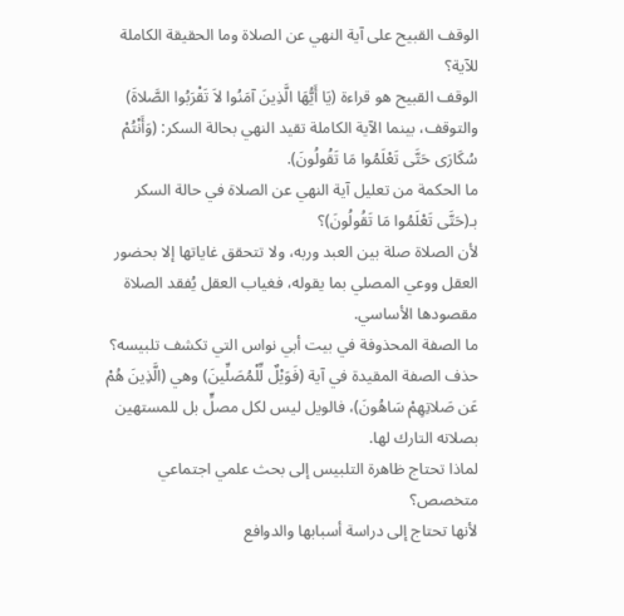الوقف القبيح على آية النهي عن الصلاة وما الحقيقة الكاملة للآية؟
الوقف القبيح هو قراءة (يَا أَيُّهَا الَّذِينَ آمَنُوا لاَ تَقْرَبُوا الصَّلاةَ) والتوقف، بينما الآية الكاملة تقيد النهي بحالة السكر: (وَأَنْتُمْ سُكَارَى حَتَّى تَعْلَمُوا مَا تَقُولُونَ).
ما الحكمة من تعليل آية النهي عن الصلاة في حالة السكر بـ(حَتَّى تَعْلَمُوا مَا تَقُولُونَ)؟
لأن الصلاة صلة بين العبد وربه، ولا تتحقق غاياتها إلا بحضور العقل ووعي المصلي بما يقوله، فغياب العقل يُفقد الصلاة مقصودها الأساسي.
ما الصفة المحذوفة في بيت أبي نواس التي تكشف تلبيسه؟
حذف الصفة المقيدة في آية (فَوَيْلٌ لِّلْمُصَلِّينَ) وهي (الَّذِينَ هُمْ عَن صَلاتِهِمْ سَاهُونَ)، فالويل ليس لكل مصلٍّ بل للمستهين بصلاته التارك لها.
لماذا تحتاج ظاهرة التلبيس إلى بحث علمي اجتماعي متخصص؟
لأنها تحتاج إلى دراسة أسبابها والدوافع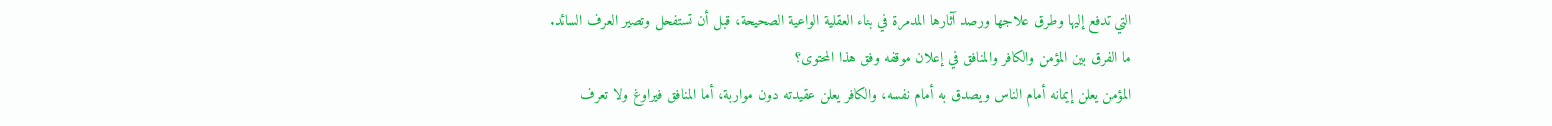التي تدفع إليها وطرق علاجها ورصد آثارها المدمرة في بناء العقلية الواعية الصحيحة، قبل أن تستفحل وتصير العرف السائد.
ما الفرق بين المؤمن والكافر والمنافق في إعلان موقفه وفق هذا المحتوى؟
المؤمن يعلن إيمانه أمام الناس ويصدق به أمام نفسه، والكافر يعلن عقيدته دون مواربة، أما المنافق فيراوغ ولا تعرف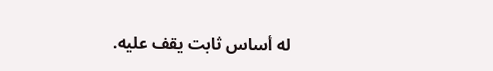له أساس ثابت يقف عليه.